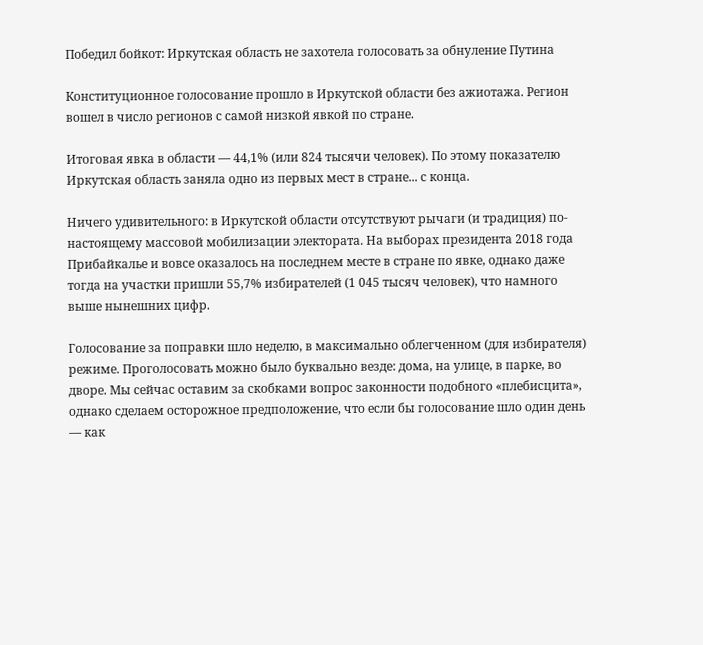Победил бойкот: Иркутская область не захотела голосовать за обнуление Путина

Конституционное голосование прошло в Иркутской области без ажиотажа. Регион вошел в число регионов с самой низкой явкой по стране.

Итоговая явка в области — 44,1% (или 824 тысячи человек). По этому показателю Иркутская область заняла одно из первых мест в стране... с конца.

Ничего удивительного: в Иркутской области отсутствуют рычаги (и традиция) по-настоящему массовой мобилизации электората. На выборах президента 2018 года Прибайкалье и вовсе оказалось на последнем месте в стране по явке, однако даже тогда на участки пришли 55,7% избирателей (1 045 тысяч человек), что намного выше нынешних цифр.

Голосование за поправки шло неделю, в максимально облегченном (для избирателя) режиме. Проголосовать можно было буквально везде: дома, на улице, в парке, во дворе. Мы сейчас оставим за скобками вопрос законности подобного «плебисцита», однако сделаем осторожное предположение, что если бы голосование шло один день — как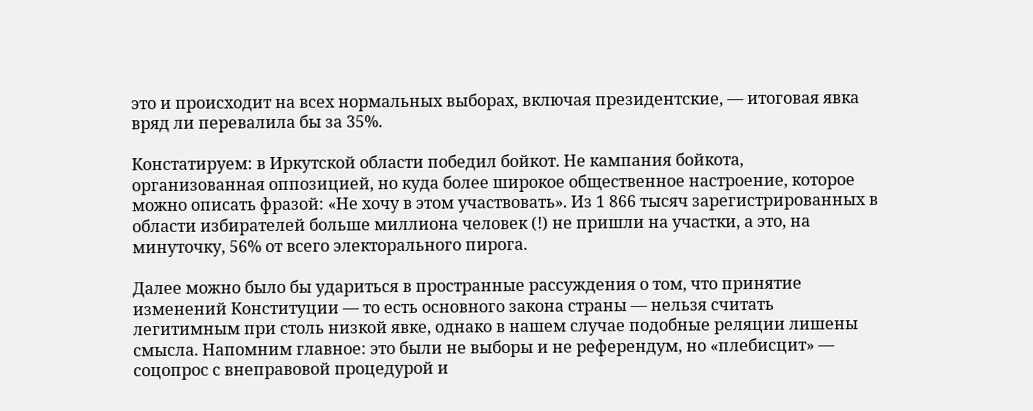это и происходит на всех нормальных выборах, включая президентские, — итоговая явка вряд ли перевалила бы за 35%.

Констатируем: в Иркутской области победил бойкот. Не кампания бойкота, организованная оппозицией, но куда более широкое общественное настроение, которое можно описать фразой: «Не хочу в этом участвовать». Из 1 866 тысяч зарегистрированных в области избирателей больше миллиона человек (!) не пришли на участки, а это, на минуточку, 56% от всего электорального пирога.

Далее можно было бы удариться в пространные рассуждения о том, что принятие изменений Конституции — то есть основного закона страны — нельзя считать легитимным при столь низкой явке, однако в нашем случае подобные реляции лишены смысла. Напомним главное: это были не выборы и не референдум, но «плебисцит» — соцопрос с внеправовой процедурой и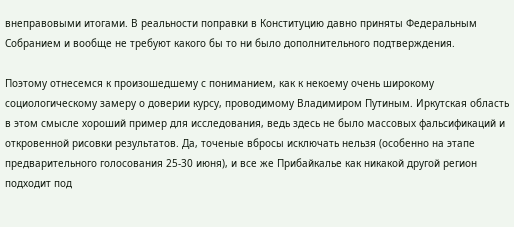внеправовыми итогами. В реальности поправки в Конституцию давно приняты Федеральным Собранием и вообще не требуют какого бы то ни было дополнительного подтверждения.

Поэтому отнесемся к произошедшему с пониманием, как к некоему очень широкому социологическому замеру о доверии курсу, проводимому Владимиром Путиным. Иркутская область в этом смысле хороший пример для исследования, ведь здесь не было массовых фальсификаций и откровенной рисовки результатов. Да, точеные вбросы исключать нельзя (особенно на этапе предварительного голосования 25-30 июня), и все же Прибайкалье как никакой другой регион подходит под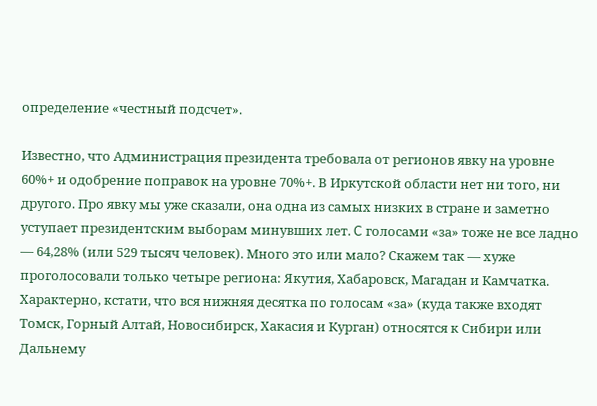определение «честный подсчет».

Известно, что Администрация президента требовала от регионов явку на уровне 60%+ и одобрение поправок на уровне 70%+. В Иркутской области нет ни того, ни другого. Про явку мы уже сказали, она одна из самых низких в стране и заметно уступает президентским выборам минувших лет. C голосами «за» тоже не все ладно — 64,28% (или 529 тысяч человек). Много это или мало? Скажем так — хуже проголосовали только четыре региона: Якутия, Хабаровск, Магадан и Камчатка. Характерно, кстати, что вся нижняя десятка по голосам «за» (куда также входят Томск, Горный Алтай, Новосибирск, Хакасия и Курган) относятся к Сибири или Дальнему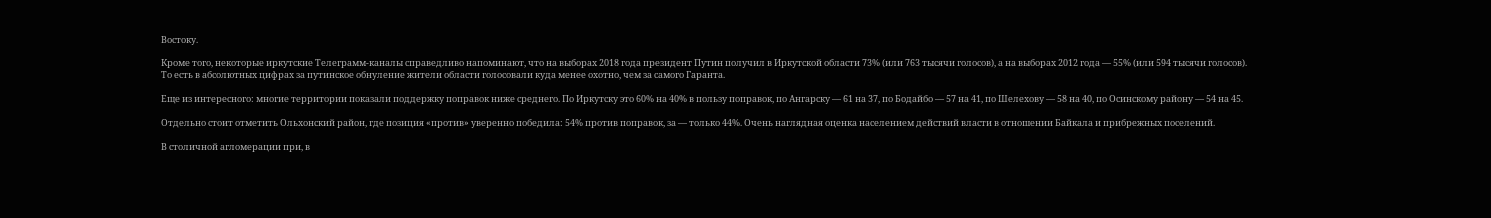Востоку.

Кроме того, некоторые иркутские Телеграмм-каналы справедливо напоминают, что на выборах 2018 года президент Путин получил в Иркутской области 73% (или 763 тысячи голосов), а на выборах 2012 года — 55% (или 594 тысячи голосов). То есть в абсолютных цифрах за путинское обнуление жители области голосовали куда менее охотно, чем за самого Гаранта.

Еще из интересного: многие территории показали поддержку поправок ниже среднего. По Иркутску это 60% на 40% в пользу поправок, по Ангарску — 61 на 37, по Бодайбо — 57 на 41, по Шелехову — 58 на 40, по Осинскому району — 54 на 45.

Отдельно стоит отметить Ольхонский район, где позиция «против» уверенно победила: 54% против поправок, за — только 44%. Очень наглядная оценка населением действий власти в отношении Байкала и прибрежных поселений.

В столичной агломерации при, в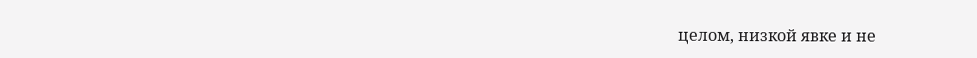целом, низкой явке и не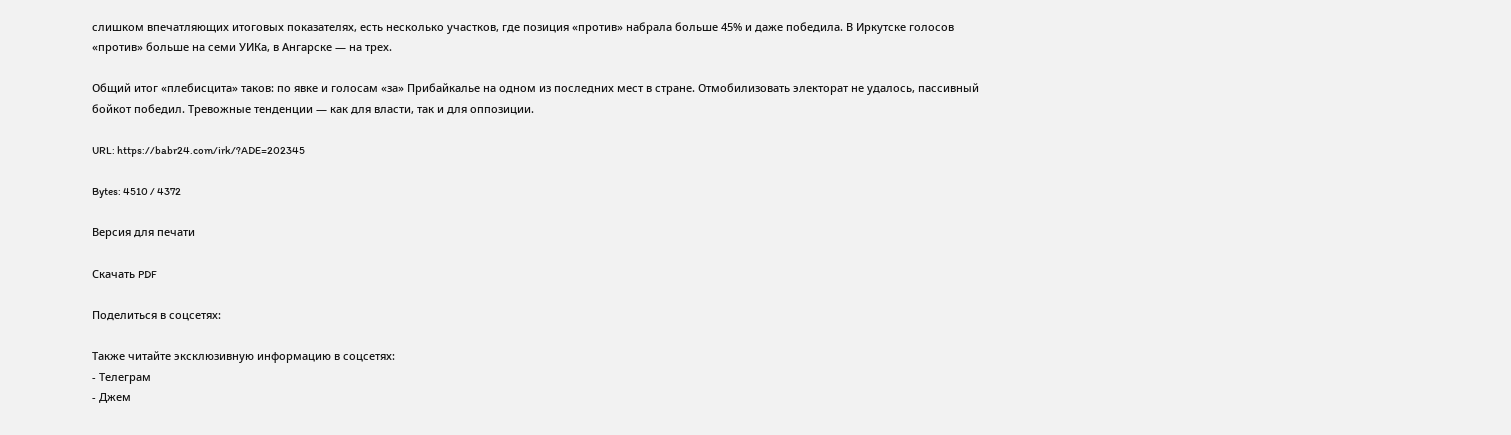слишком впечатляющих итоговых показателях, есть несколько участков, где позиция «против» набрала больше 45% и даже победила. В Иркутске голосов «против» больше на семи УИКа, в Ангарске — на трех.

Общий итог «плебисцита» таков: по явке и голосам «за» Прибайкалье на одном из последних мест в стране. Отмобилизовать электорат не удалось, пассивный бойкот победил. Тревожные тенденции — как для власти, так и для оппозиции.

URL: https://babr24.com/irk/?ADE=202345

Bytes: 4510 / 4372

Версия для печати

Скачать PDF

Поделиться в соцсетях:

Также читайте эксклюзивную информацию в соцсетях:
- Телеграм
- Джем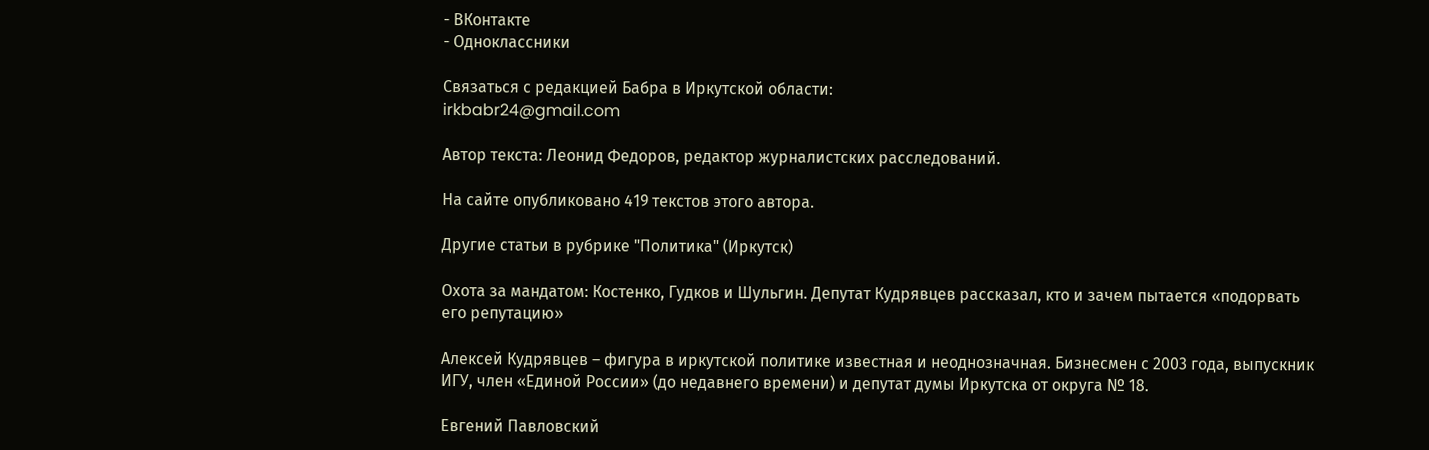- ВКонтакте
- Одноклассники

Связаться с редакцией Бабра в Иркутской области:
irkbabr24@gmail.com

Автор текста: Леонид Федоров, редактор журналистских расследований.

На сайте опубликовано 419 текстов этого автора.

Другие статьи в рубрике "Политика" (Иркутск)

Охота за мандатом: Костенко, Гудков и Шульгин. Депутат Кудрявцев рассказал, кто и зачем пытается «подорвать его репутацию»

Алексей Кудрявцев – фигура в иркутской политике известная и неоднозначная. Бизнесмен с 2003 года, выпускник ИГУ, член «Единой России» (до недавнего времени) и депутат думы Иркутска от округа № 18.

Евгений Павловский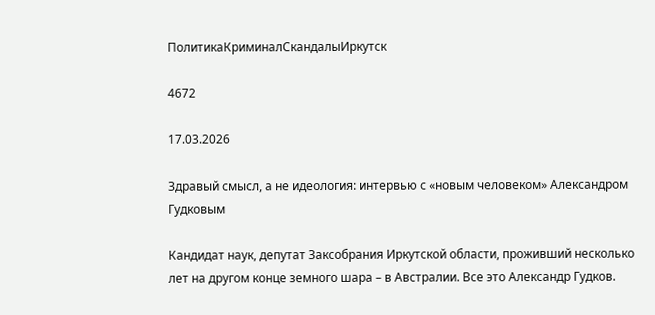ПолитикаКриминалСкандалыИркутск

4672

17.03.2026

Здравый смысл, а не идеология: интервью с «новым человеком» Александром Гудковым

Кандидат наук, депутат Заксобрания Иркутской области, проживший несколько лет на другом конце земного шара – в Австралии. Все это Александр Гудков.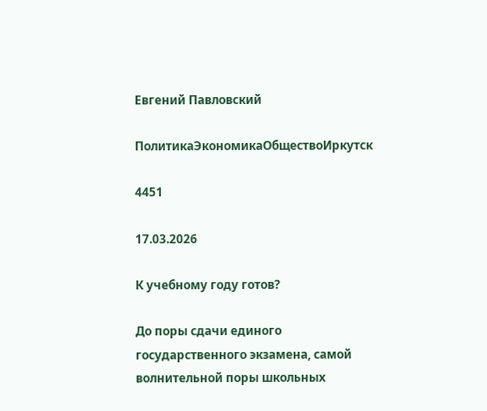Евгений Павловский

ПолитикаЭкономикаОбществоИркутск

4451

17.03.2026

К учебному году готов?

До поры сдачи единого государственного экзамена, самой волнительной поры школьных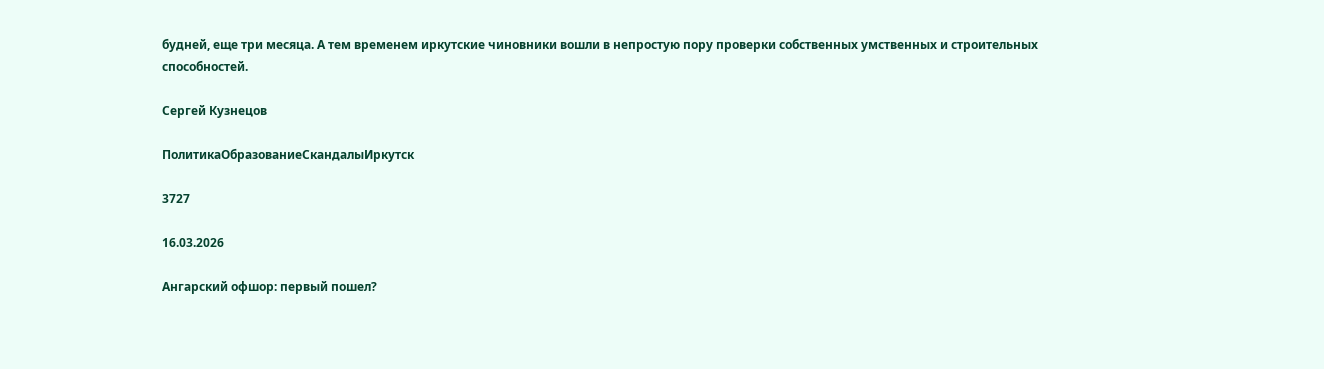будней, еще три месяца. А тем временем иркутские чиновники вошли в непростую пору проверки собственных умственных и строительных способностей.

Сергей Кузнецов

ПолитикаОбразованиеСкандалыИркутск

3727

16.03.2026

Ангарский офшор: первый пошел?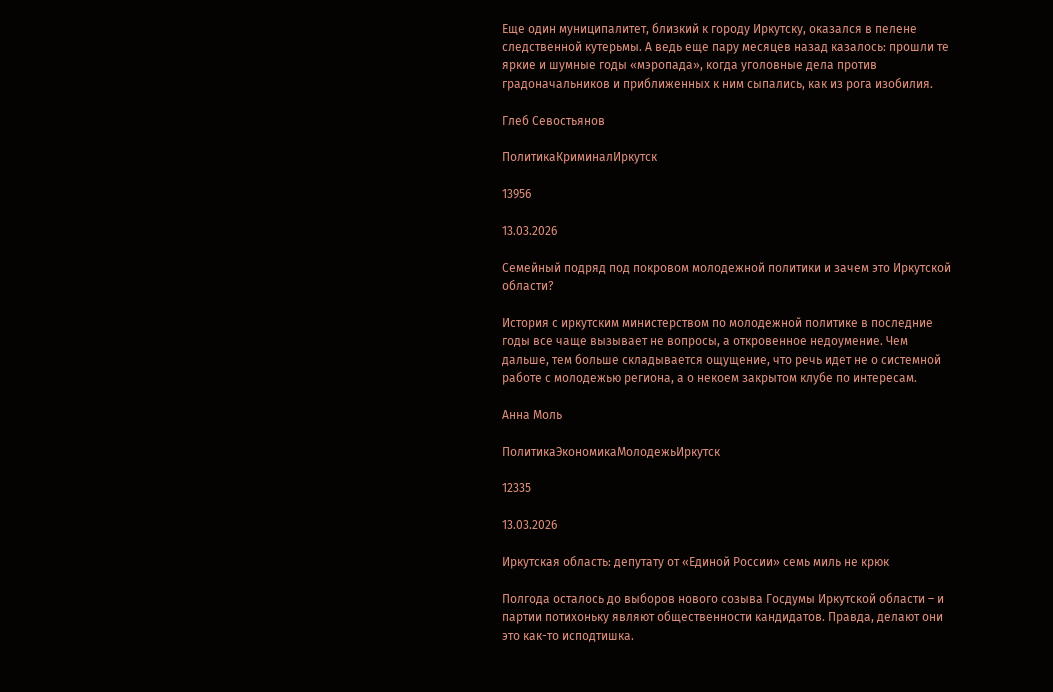Еще один муниципалитет, близкий к городу Иркутску, оказался в пелене следственной кутерьмы. А ведь еще пару месяцев назад казалось: прошли те яркие и шумные годы «мэропада», когда уголовные дела против градоначальников и приближенных к ним сыпались, как из рога изобилия.

Глеб Севостьянов

ПолитикаКриминалИркутск

13956

13.03.2026

Семейный подряд под покровом молодежной политики и зачем это Иркутской области?

История с иркутским министерством по молодежной политике в последние годы все чаще вызывает не вопросы, а откровенное недоумение. Чем дальше, тем больше складывается ощущение, что речь идет не о системной работе с молодежью региона, а о некоем закрытом клубе по интересам.

Анна Моль

ПолитикаЭкономикаМолодежьИркутск

12335

13.03.2026

Иркутская область: депутату от «Единой России» семь миль не крюк

Полгода осталось до выборов нового созыва Госдумы Иркутской области – и партии потихоньку являют общественности кандидатов. Правда, делают они это как-то исподтишка.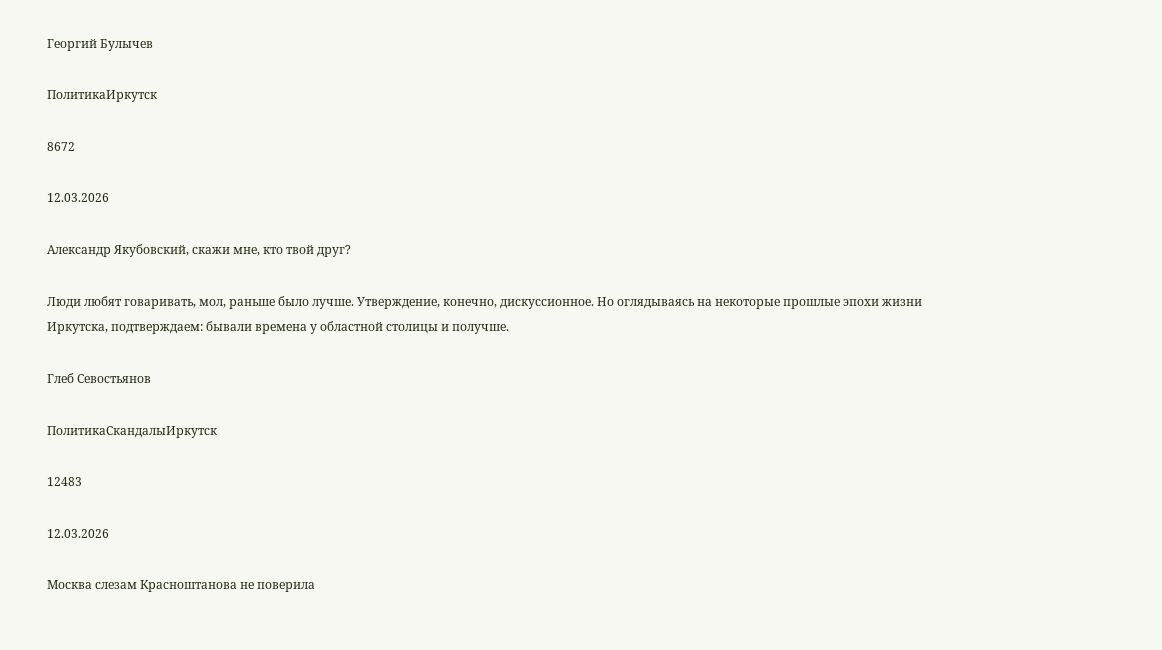Георгий Булычев

ПолитикаИркутск

8672

12.03.2026

Александр Якубовский, скажи мне, кто твой друг?

Люди любят говаривать, мол, раньше было лучше. Утверждение, конечно, дискуссионное. Но оглядываясь на некоторые прошлые эпохи жизни Иркутска, подтверждаем: бывали времена у областной столицы и получше.

Глеб Севостьянов

ПолитикаСкандалыИркутск

12483

12.03.2026

Москва слезам Красноштанова не поверила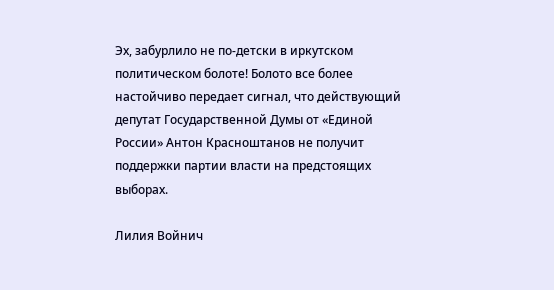Эх, забурлило не по-детски в иркутском политическом болоте! Болото все более настойчиво передает сигнал, что действующий депутат Государственной Думы от «Единой России» Антон Красноштанов не получит поддержки партии власти на предстоящих выборах.

Лилия Войнич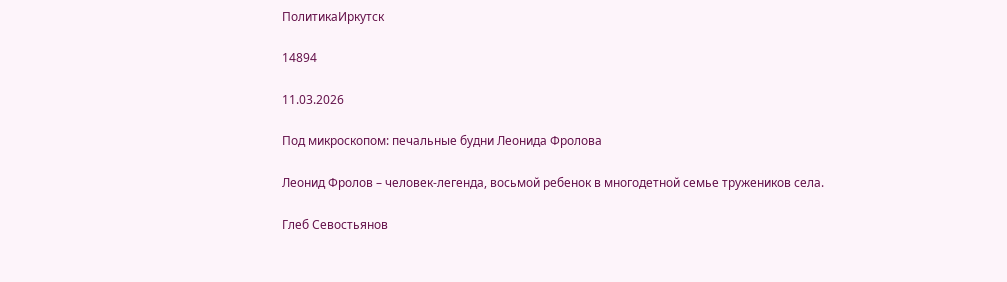ПолитикаИркутск

14894

11.03.2026

Под микроскопом: печальные будни Леонида Фролова

Леонид Фролов – человек-легенда, восьмой ребенок в многодетной семье тружеников села.

Глеб Севостьянов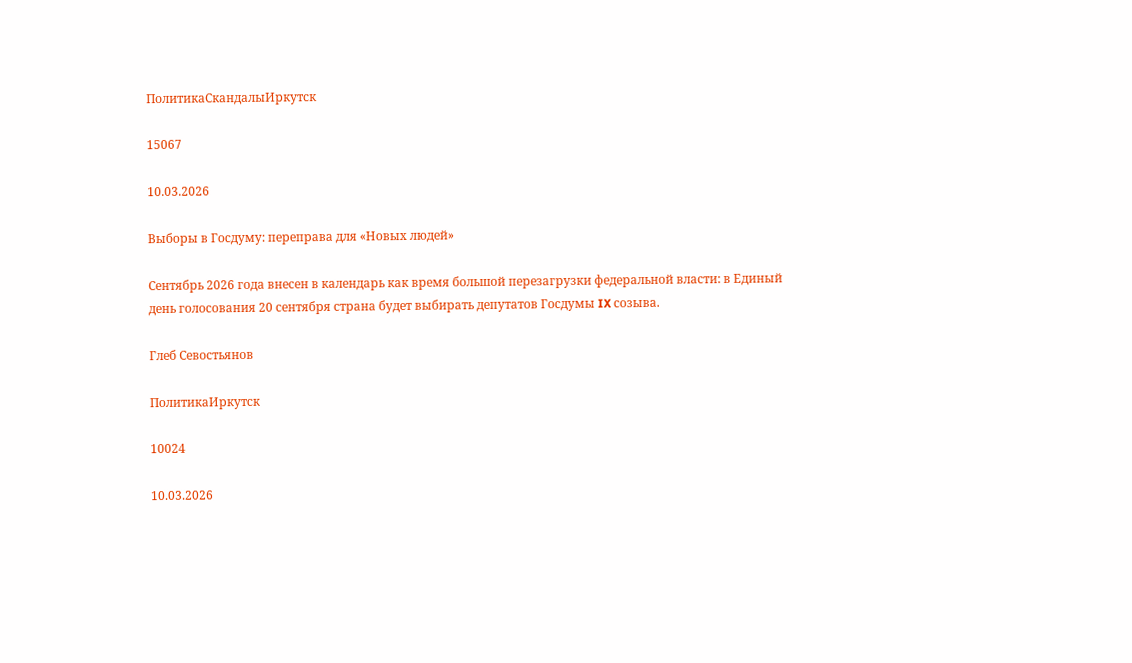ПолитикаСкандалыИркутск

15067

10.03.2026

Выборы в Госдуму: переправа для «Новых людей»

Сентябрь 2026 года внесен в календарь как время большой перезагрузки федеральной власти: в Единый день голосования 20 сентября страна будет выбирать депутатов Госдумы IX созыва.

Глеб Севостьянов

ПолитикаИркутск

10024

10.03.2026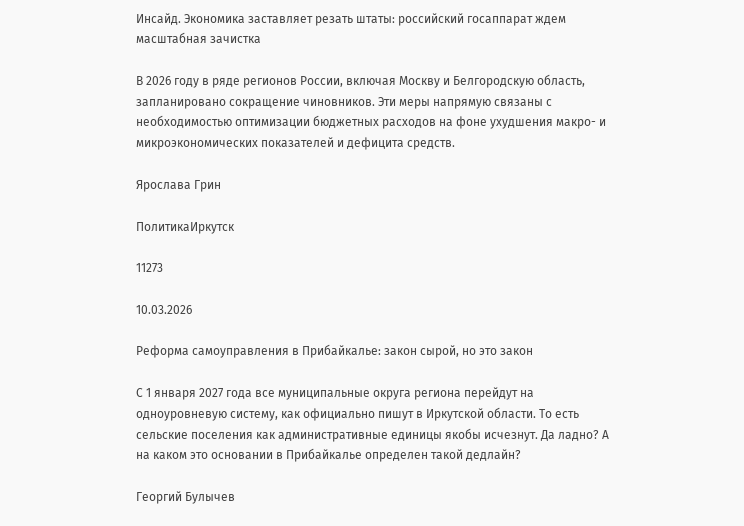Инсайд. Экономика заставляет резать штаты: российский госаппарат ждем масштабная зачистка

В 2026 году в ряде регионов России, включая Москву и Белгородскую область, запланировано сокращение чиновников. Эти меры напрямую связаны с необходимостью оптимизации бюджетных расходов на фоне ухудшения макро- и микроэкономических показателей и дефицита средств.

Ярослава Грин

ПолитикаИркутск

11273

10.03.2026

Реформа самоуправления в Прибайкалье: закон сырой, но это закон

С 1 января 2027 года все муниципальные округа региона перейдут на одноуровневую систему, как официально пишут в Иркутской области. То есть сельские поселения как административные единицы якобы исчезнут. Да ладно? А на каком это основании в Прибайкалье определен такой дедлайн?

Георгий Булычев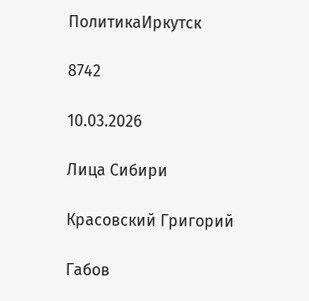ПолитикаИркутск

8742

10.03.2026

Лица Сибири

Красовский Григорий

Габов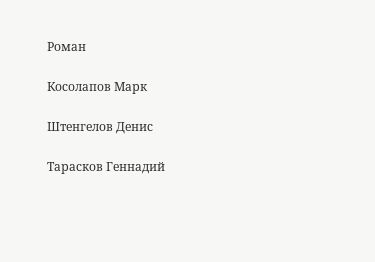Роман

Косолапов Марк

Штенгелов Денис

Тарасков Геннадий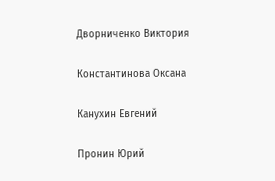Дворниченко Виктория

Константинова Оксана

Канухин Евгений

Пронин Юрий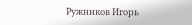Ружников Игорь